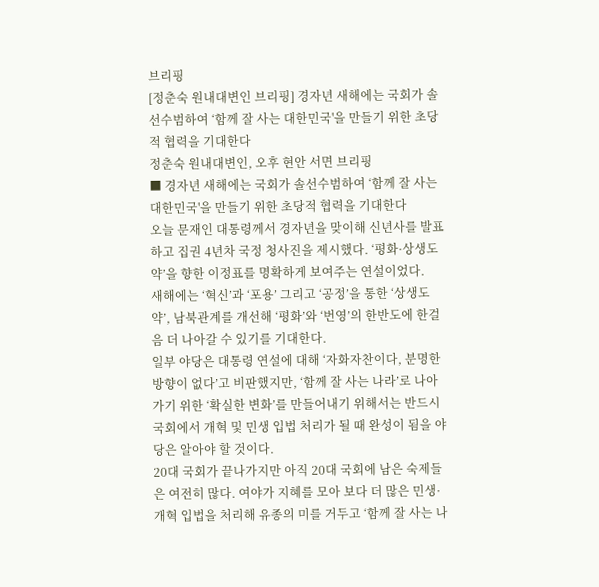브리핑
[정춘숙 원내대변인 브리핑] 경자년 새해에는 국회가 솔선수범하여 ‘함께 잘 사는 대한민국'을 만들기 위한 초당적 협력을 기대한다
정춘숙 원내대변인, 오후 현안 서면 브리핑
■ 경자년 새해에는 국회가 솔선수범하여 ‘함께 잘 사는 대한민국'을 만들기 위한 초당적 협력을 기대한다
오늘 문재인 대통령께서 경자년을 맞이해 신년사를 발표하고 집권 4년차 국정 청사진을 제시했다. ‘평화·상생도약’을 향한 이정표를 명확하게 보여주는 연설이었다.
새해에는 ‘혁신’과 ‘포용’ 그리고 ‘공정’을 통한 ‘상생도약’, 남북관계를 개선해 ‘평화’와 ‘번영’의 한반도에 한걸음 더 나아갈 수 있기를 기대한다.
일부 야당은 대통령 연설에 대해 ‘자화자찬이다, 분명한 방향이 없다’고 비판했지만, ‘함께 잘 사는 나라’로 나아가기 위한 ‘확실한 변화’를 만들어내기 위해서는 반드시 국회에서 개혁 및 민생 입법 처리가 될 때 완성이 됨을 야당은 알아야 할 것이다.
20대 국회가 끝나가지만 아직 20대 국회에 남은 숙제들은 여전히 많다. 여야가 지혜를 모아 보다 더 많은 민생·개혁 입법을 처리해 유종의 미를 거두고 ‘함께 잘 사는 나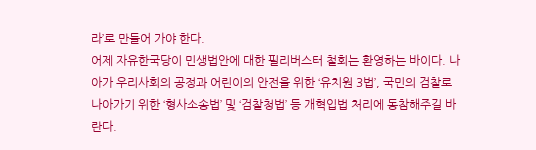라’로 만들어 가야 한다.
어제 자유한국당이 민생법안에 대한 필리버스터 철회는 환영하는 바이다. 나아가 우리사회의 공정과 어린이의 안전을 위한 ‘유치원 3법’, 국민의 검찰로 나아가기 위한 ‘형사소송법’ 및 ‘검찰청법’ 등 개혁입법 처리에 동참해주길 바란다.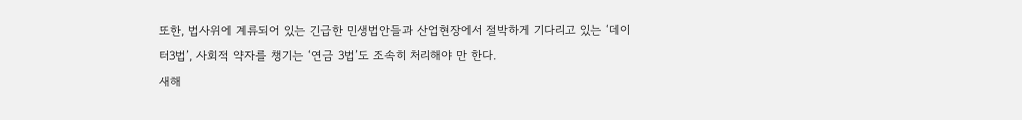또한, 법사위에 계류되어 있는 긴급한 민생법안들과 산업현장에서 절박하게 기다리고 있는 ‘데이터3법’, 사회적 약자를 챙기는 ‘연금 3법’도 조속히 처리해야 만 한다.
새해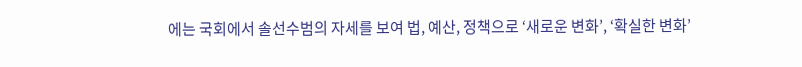에는 국회에서 솔선수범의 자세를 보여 법, 예산, 정책으로 ‘새로운 변화’, ‘확실한 변화’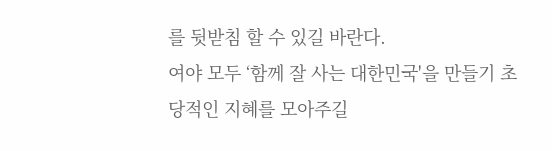를 뒷받침 할 수 있길 바란다.
여야 모두 ‘함께 잘 사는 대한민국'을 만들기 초당적인 지혜를 모아주길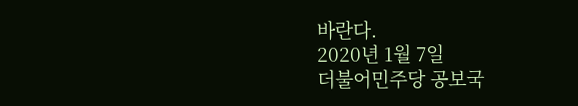바란다.
2020년 1월 7일
더불어민주당 공보국